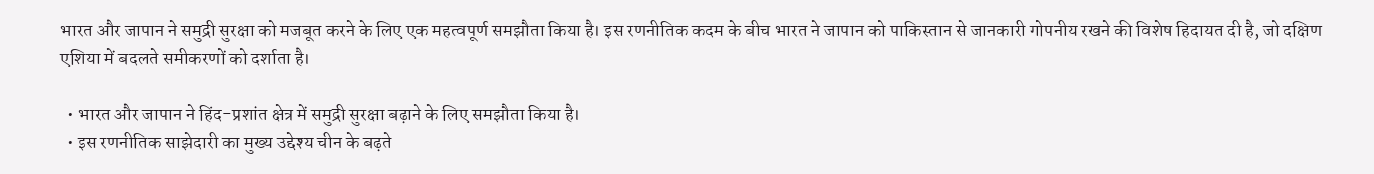भारत और जापान ने समुद्री सुरक्षा को मजबूत करने के लिए एक महत्वपूर्ण समझौता किया है। इस रणनीतिक कदम के बीच भारत ने जापान को पाकिस्तान से जानकारी गोपनीय रखने की विशेष हिदायत दी है, जो दक्षिण एशिया में बदलते समीकरणों को दर्शाता है।

  • भारत और जापान ने हिंद-प्रशांत क्षेत्र में समुद्री सुरक्षा बढ़ाने के लिए समझौता किया है।
  • इस रणनीतिक साझेदारी का मुख्य उद्देश्य चीन के बढ़ते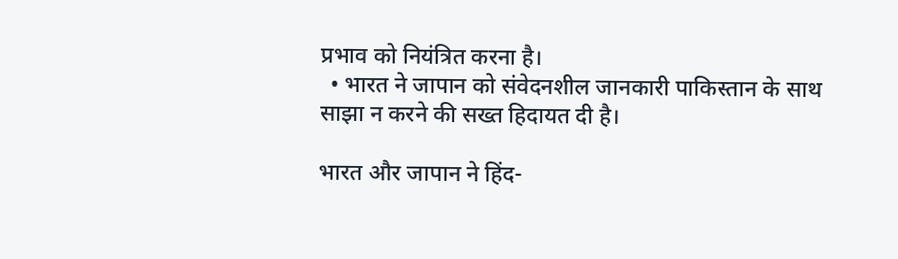प्रभाव को नियंत्रित करना है।
  • भारत ने जापान को संवेदनशील जानकारी पाकिस्तान के साथ साझा न करने की सख्त हिदायत दी है।

भारत और जापान ने हिंद-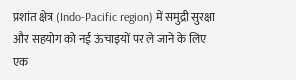प्रशांत क्षेत्र (Indo-Pacific region) में समुद्री सुरक्षा और सहयोग को नई ऊंचाइयों पर ले जाने के लिए एक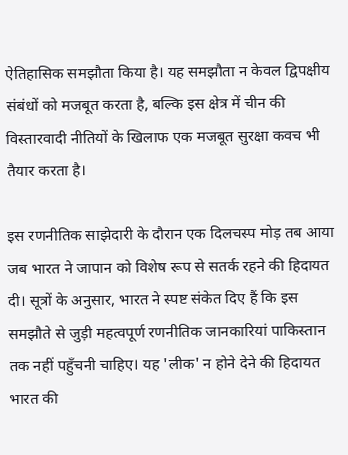ऐतिहासिक समझौता किया है। यह समझौता न केवल द्विपक्षीय संबंधों को मजबूत करता है, बल्कि इस क्षेत्र में चीन की विस्तारवादी नीतियों के खिलाफ एक मजबूत सुरक्षा कवच भी तैयार करता है।

इस रणनीतिक साझेदारी के दौरान एक दिलचस्प मोड़ तब आया जब भारत ने जापान को विशेष रूप से सतर्क रहने की हिदायत दी। सूत्रों के अनुसार, भारत ने स्पष्ट संकेत दिए हैं कि इस समझौते से जुड़ी महत्वपूर्ण रणनीतिक जानकारियां पाकिस्तान तक नहीं पहुँचनी चाहिए। यह 'लीक' न होने देने की हिदायत भारत की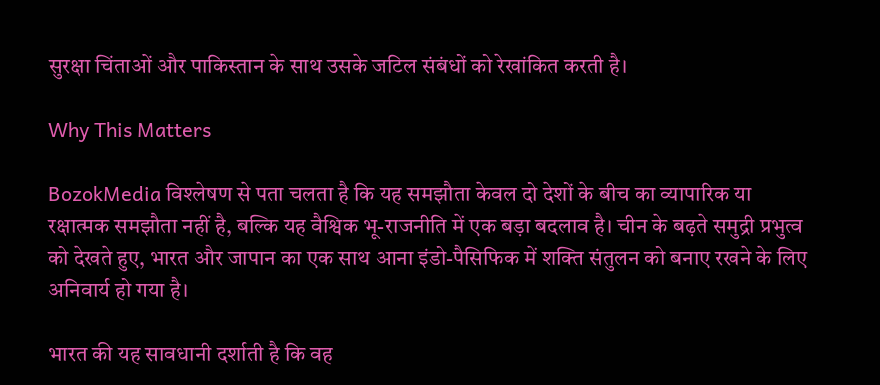सुरक्षा चिंताओं और पाकिस्तान के साथ उसके जटिल संबंधों को रेखांकित करती है।

Why This Matters

BozokMedia विश्लेषण से पता चलता है कि यह समझौता केवल दो देशों के बीच का व्यापारिक या रक्षात्मक समझौता नहीं है, बल्कि यह वैश्विक भू-राजनीति में एक बड़ा बदलाव है। चीन के बढ़ते समुद्री प्रभुत्व को देखते हुए, भारत और जापान का एक साथ आना इंडो-पैसिफिक में शक्ति संतुलन को बनाए रखने के लिए अनिवार्य हो गया है।

भारत की यह सावधानी दर्शाती है कि वह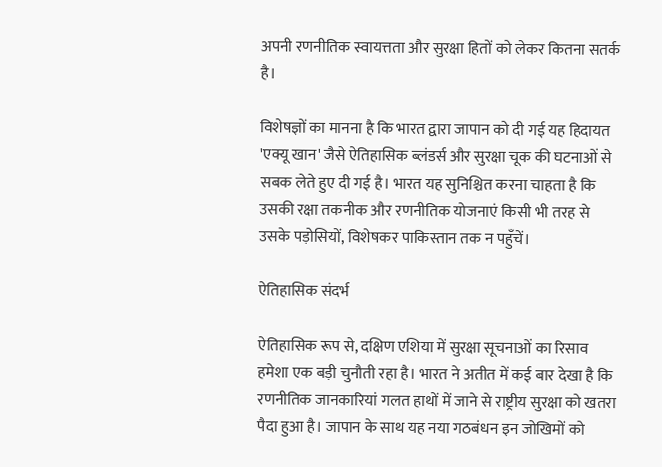अपनी रणनीतिक स्वायत्तता और सुरक्षा हितों को लेकर कितना सतर्क है।

विशेषज्ञों का मानना है कि भारत द्वारा जापान को दी गई यह हिदायत 'एक्यू खान' जैसे ऐतिहासिक ब्लंडर्स और सुरक्षा चूक की घटनाओं से सबक लेते हुए दी गई है। भारत यह सुनिश्चित करना चाहता है कि उसकी रक्षा तकनीक और रणनीतिक योजनाएं किसी भी तरह से उसके पड़ोसियों, विशेषकर पाकिस्तान तक न पहुँचें।

ऐतिहासिक संदर्भ

ऐतिहासिक रूप से, दक्षिण एशिया में सुरक्षा सूचनाओं का रिसाव हमेशा एक बड़ी चुनौती रहा है। भारत ने अतीत में कई बार देखा है कि रणनीतिक जानकारियां गलत हाथों में जाने से राष्ट्रीय सुरक्षा को खतरा पैदा हुआ है। जापान के साथ यह नया गठबंधन इन जोखिमों को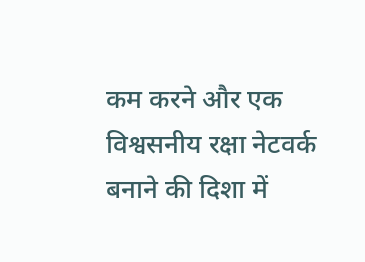कम करने और एक विश्वसनीय रक्षा नेटवर्क बनाने की दिशा में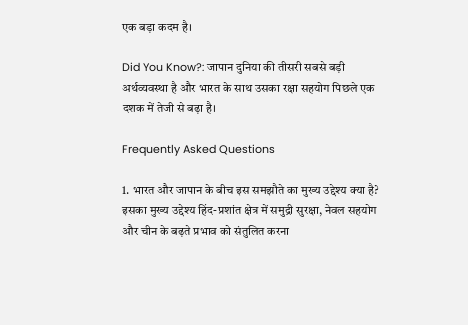एक बड़ा कदम है।

Did You Know?: जापान दुनिया की तीसरी सबसे बड़ी अर्थव्यवस्था है और भारत के साथ उसका रक्षा सहयोग पिछले एक दशक में तेजी से बढ़ा है।

Frequently Asked Questions

1. भारत और जापान के बीच इस समझौते का मुख्य उद्देश्य क्या है?
इसका मुख्य उद्देश्य हिंद-प्रशांत क्षेत्र में समुद्री सुरक्षा, नेवल सहयोग और चीन के बढ़ते प्रभाव को संतुलित करना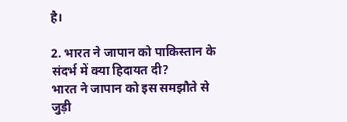है।

2. भारत ने जापान को पाकिस्तान के संदर्भ में क्या हिदायत दी?
भारत ने जापान को इस समझौते से जुड़ी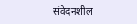संवेदनशील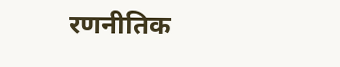रणनीतिक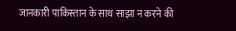जानकारी पाकिस्तान के साथ साझा न करने की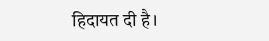हिदायत दी है।